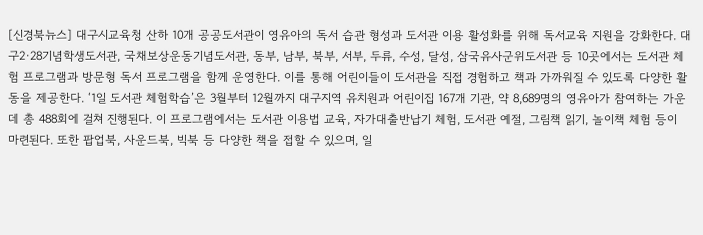[신경북뉴스] 대구시교육청 산하 10개 공공도서관이 영유아의 독서 습관 형성과 도서관 이용 활성화를 위해 독서교육 지원을 강화한다. 대구2·28기념학생도서관, 국채보상운동기념도서관, 동부, 남부, 북부, 서부, 두류, 수성, 달성, 삼국유사군위도서관 등 10곳에서는 도서관 체험 프로그램과 방문형 독서 프로그램을 함께 운영한다. 이를 통해 어린이들이 도서관을 직접 경험하고 책과 가까워질 수 있도록 다양한 활동을 제공한다. ‘1일 도서관 체험학습’은 3월부터 12월까지 대구지역 유치원과 어린이집 167개 기관, 약 8,689명의 영유아가 참여하는 가운데 총 488회에 걸쳐 진행된다. 이 프로그램에서는 도서관 이용법 교육, 자가대출반납기 체험, 도서관 예절, 그림책 읽기, 놀이책 체험 등이 마련된다. 또한 팝업북, 사운드북, 빅북 등 다양한 책을 접할 수 있으며, 일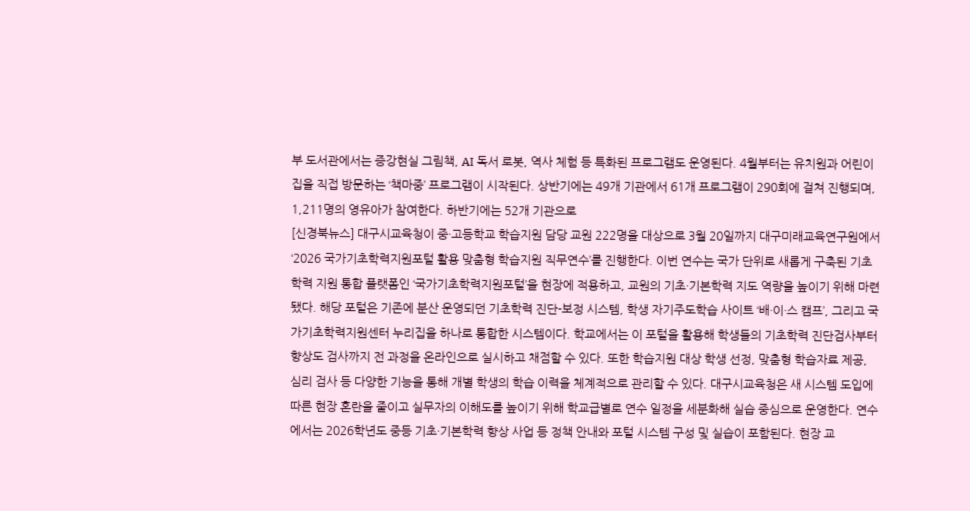부 도서관에서는 증강현실 그림책, AI 독서 로봇, 역사 체험 등 특화된 프로그램도 운영된다. 4월부터는 유치원과 어린이집을 직접 방문하는 ‘책마중’ 프로그램이 시작된다. 상반기에는 49개 기관에서 61개 프로그램이 290회에 걸쳐 진행되며, 1,211명의 영유아가 참여한다. 하반기에는 52개 기관으로
[신경북뉴스] 대구시교육청이 중·고등학교 학습지원 담당 교원 222명을 대상으로 3월 20일까지 대구미래교육연구원에서 ‘2026 국가기초학력지원포털 활용 맞춤형 학습지원 직무연수’를 진행한다. 이번 연수는 국가 단위로 새롭게 구축된 기초학력 지원 통합 플랫폼인 ‘국가기초학력지원포털’을 현장에 적용하고, 교원의 기초·기본학력 지도 역량을 높이기 위해 마련됐다. 해당 포털은 기존에 분산 운영되던 기초학력 진단-보정 시스템, 학생 자기주도학습 사이트 ‘배·이·스 캠프’, 그리고 국가기초학력지원센터 누리집을 하나로 통합한 시스템이다. 학교에서는 이 포털을 활용해 학생들의 기초학력 진단검사부터 향상도 검사까지 전 과정을 온라인으로 실시하고 채점할 수 있다. 또한 학습지원 대상 학생 선정, 맞춤형 학습자료 제공, 심리 검사 등 다양한 기능을 통해 개별 학생의 학습 이력을 체계적으로 관리할 수 있다. 대구시교육청은 새 시스템 도입에 따른 현장 혼란을 줄이고 실무자의 이해도를 높이기 위해 학교급별로 연수 일정을 세분화해 실습 중심으로 운영한다. 연수에서는 2026학년도 중등 기초·기본학력 향상 사업 등 정책 안내와 포털 시스템 구성 및 실습이 포함된다. 현장 교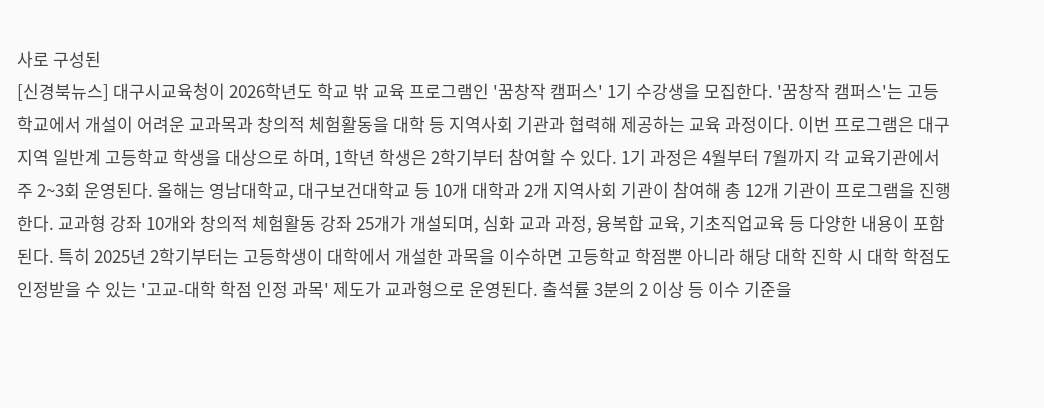사로 구성된
[신경북뉴스] 대구시교육청이 2026학년도 학교 밖 교육 프로그램인 '꿈창작 캠퍼스' 1기 수강생을 모집한다. '꿈창작 캠퍼스'는 고등학교에서 개설이 어려운 교과목과 창의적 체험활동을 대학 등 지역사회 기관과 협력해 제공하는 교육 과정이다. 이번 프로그램은 대구 지역 일반계 고등학교 학생을 대상으로 하며, 1학년 학생은 2학기부터 참여할 수 있다. 1기 과정은 4월부터 7월까지 각 교육기관에서 주 2~3회 운영된다. 올해는 영남대학교, 대구보건대학교 등 10개 대학과 2개 지역사회 기관이 참여해 총 12개 기관이 프로그램을 진행한다. 교과형 강좌 10개와 창의적 체험활동 강좌 25개가 개설되며, 심화 교과 과정, 융복합 교육, 기초직업교육 등 다양한 내용이 포함된다. 특히 2025년 2학기부터는 고등학생이 대학에서 개설한 과목을 이수하면 고등학교 학점뿐 아니라 해당 대학 진학 시 대학 학점도 인정받을 수 있는 '고교-대학 학점 인정 과목' 제도가 교과형으로 운영된다. 출석률 3분의 2 이상 등 이수 기준을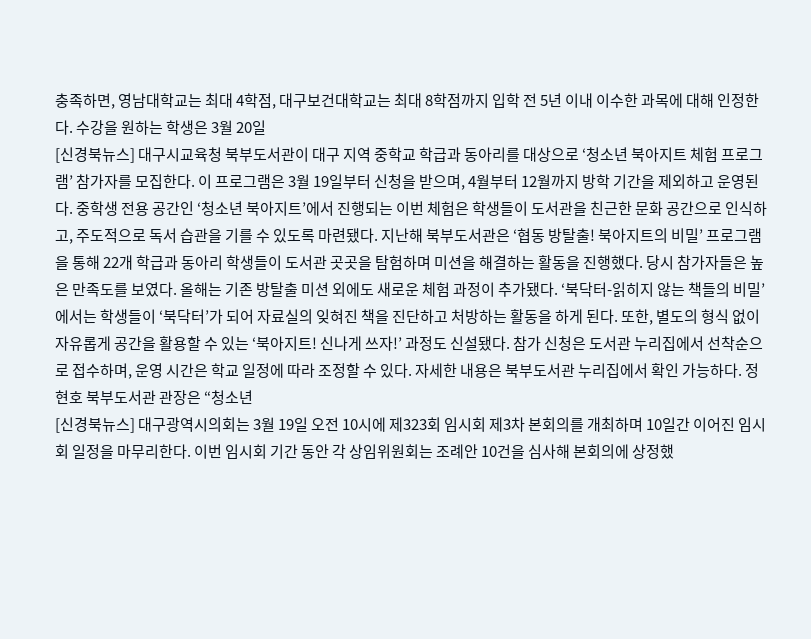충족하면, 영남대학교는 최대 4학점, 대구보건대학교는 최대 8학점까지 입학 전 5년 이내 이수한 과목에 대해 인정한다. 수강을 원하는 학생은 3월 20일
[신경북뉴스] 대구시교육청 북부도서관이 대구 지역 중학교 학급과 동아리를 대상으로 ‘청소년 북아지트 체험 프로그램’ 참가자를 모집한다. 이 프로그램은 3월 19일부터 신청을 받으며, 4월부터 12월까지 방학 기간을 제외하고 운영된다. 중학생 전용 공간인 ‘청소년 북아지트’에서 진행되는 이번 체험은 학생들이 도서관을 친근한 문화 공간으로 인식하고, 주도적으로 독서 습관을 기를 수 있도록 마련됐다. 지난해 북부도서관은 ‘협동 방탈출! 북아지트의 비밀’ 프로그램을 통해 22개 학급과 동아리 학생들이 도서관 곳곳을 탐험하며 미션을 해결하는 활동을 진행했다. 당시 참가자들은 높은 만족도를 보였다. 올해는 기존 방탈출 미션 외에도 새로운 체험 과정이 추가됐다. ‘북닥터-읽히지 않는 책들의 비밀’에서는 학생들이 ‘북닥터’가 되어 자료실의 잊혀진 책을 진단하고 처방하는 활동을 하게 된다. 또한, 별도의 형식 없이 자유롭게 공간을 활용할 수 있는 ‘북아지트! 신나게 쓰자!’ 과정도 신설됐다. 참가 신청은 도서관 누리집에서 선착순으로 접수하며, 운영 시간은 학교 일정에 따라 조정할 수 있다. 자세한 내용은 북부도서관 누리집에서 확인 가능하다. 정현호 북부도서관 관장은 “청소년
[신경북뉴스] 대구광역시의회는 3월 19일 오전 10시에 제323회 임시회 제3차 본회의를 개최하며 10일간 이어진 임시회 일정을 마무리한다. 이번 임시회 기간 동안 각 상임위원회는 조례안 10건을 심사해 본회의에 상정했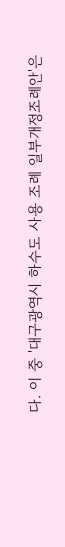다. 이 중 '대구광역시 하수도 사용 조례 일부개정조례안'은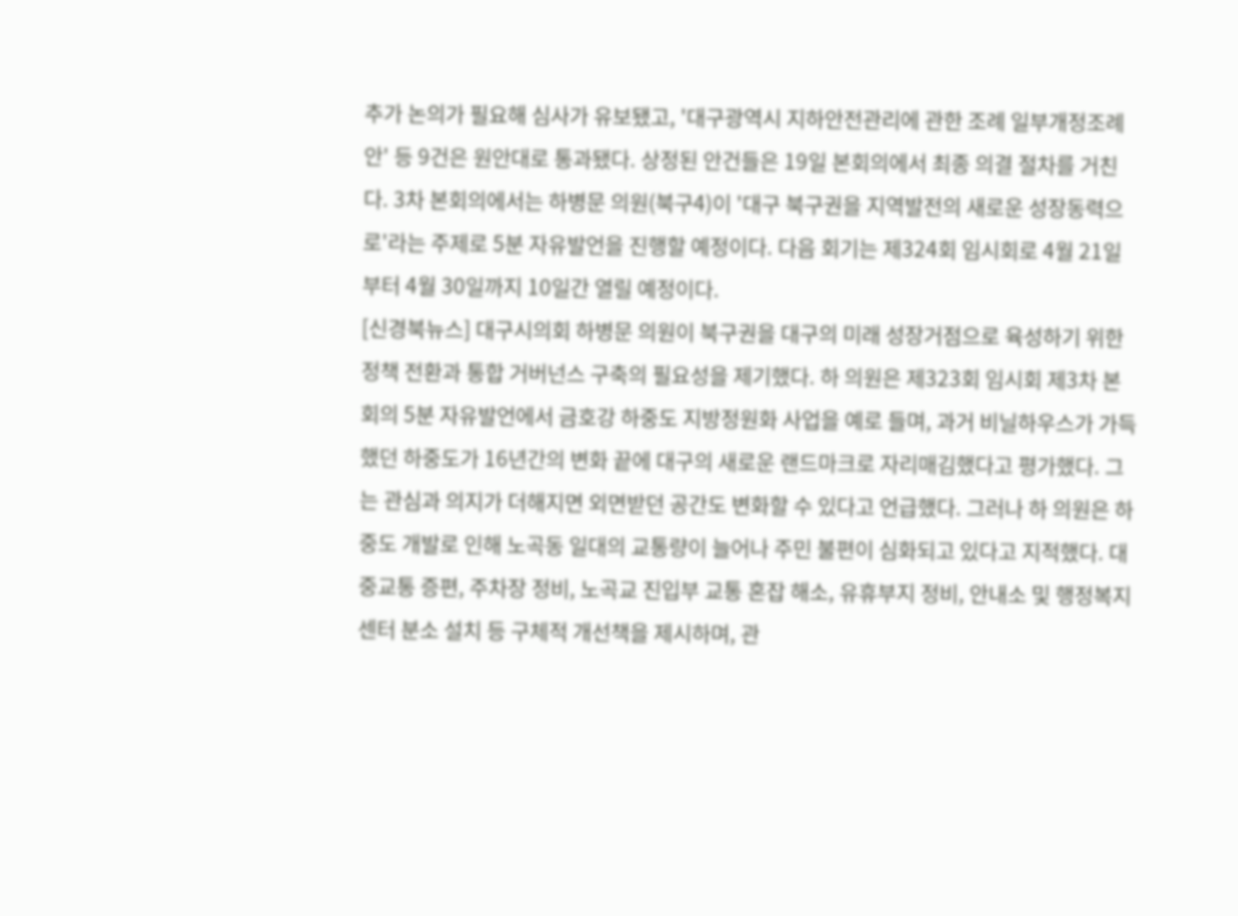추가 논의가 필요해 심사가 유보됐고, '대구광역시 지하안전관리에 관한 조례 일부개정조례안' 등 9건은 원안대로 통과됐다. 상정된 안건들은 19일 본회의에서 최종 의결 절차를 거친다. 3차 본회의에서는 하병문 의원(북구4)이 '대구 북구권을 지역발전의 새로운 성장동력으로'라는 주제로 5분 자유발언을 진행할 예정이다. 다음 회기는 제324회 임시회로 4월 21일부터 4월 30일까지 10일간 열릴 예정이다.
[신경북뉴스] 대구시의회 하병문 의원이 북구권을 대구의 미래 성장거점으로 육성하기 위한 정책 전환과 통합 거버넌스 구축의 필요성을 제기했다. 하 의원은 제323회 임시회 제3차 본회의 5분 자유발언에서 금호강 하중도 지방정원화 사업을 예로 들며, 과거 비닐하우스가 가득했던 하중도가 16년간의 변화 끝에 대구의 새로운 랜드마크로 자리매김했다고 평가했다. 그는 관심과 의지가 더해지면 외면받던 공간도 변화할 수 있다고 언급했다. 그러나 하 의원은 하중도 개발로 인해 노곡동 일대의 교통량이 늘어나 주민 불편이 심화되고 있다고 지적했다. 대중교통 증편, 주차장 정비, 노곡교 진입부 교통 혼잡 해소, 유휴부지 정비, 안내소 및 행정복지센터 분소 설치 등 구체적 개선책을 제시하며, 관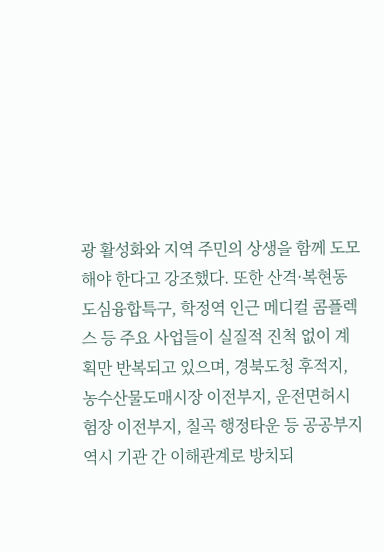광 활성화와 지역 주민의 상생을 함께 도모해야 한다고 강조했다. 또한 산격·복현동 도심융합특구, 학정역 인근 메디컬 콤플렉스 등 주요 사업들이 실질적 진척 없이 계획만 반복되고 있으며, 경북도청 후적지, 농수산물도매시장 이전부지, 운전면허시험장 이전부지, 칠곡 행정타운 등 공공부지 역시 기관 간 이해관계로 방치되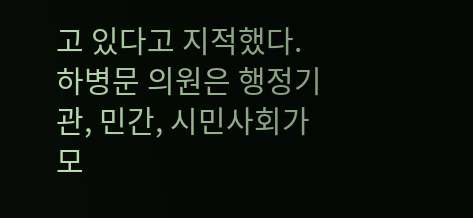고 있다고 지적했다. 하병문 의원은 행정기관, 민간, 시민사회가 모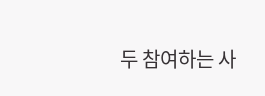두 참여하는 사